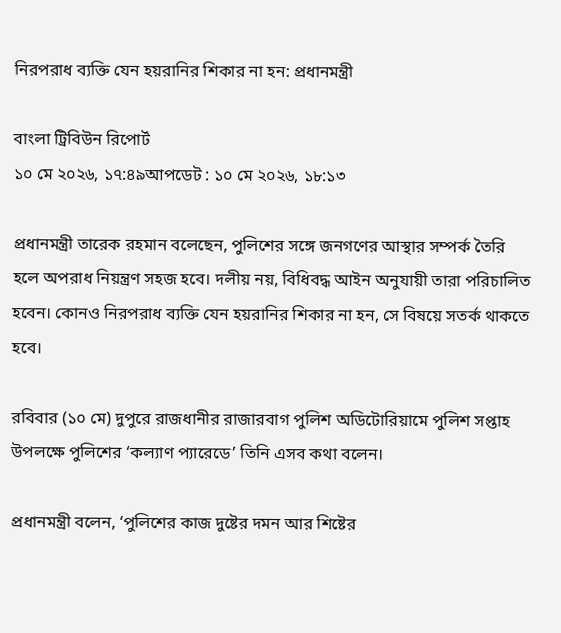নিরপরাধ ব্যক্তি যেন হয়রানির শিকার না হন: প্রধানমন্ত্রী

বাংলা ট্রিবিউন রিপোর্ট
১০ মে ২০২৬, ১৭:৪৯আপডেট : ১০ মে ২০২৬, ১৮:১৩

প্রধানমন্ত্রী তারেক রহমান বলেছেন, পুলিশের সঙ্গে জনগণের আস্থার সম্পর্ক তৈরি হলে অপরাধ নিয়ন্ত্রণ সহজ হবে। দলীয় নয়, বিধিবদ্ধ আইন অনুযায়ী তারা পরিচালিত হবেন। কোনও নিরপরাধ ব্যক্তি যেন হয়রানির শিকার না হন, সে বিষয়ে সতর্ক থাকতে হবে।

রবিবার (১০ মে) দুপুরে রাজধানীর রাজারবাগ পুলিশ অডিটোরিয়ামে পুলিশ সপ্তাহ উপলক্ষে পুলিশের ‘কল্যাণ প্যারেডে’ তিনি এসব কথা বলেন।

প্রধানমন্ত্রী বলেন, ‘পুলিশের কাজ দুষ্টের দমন আর শিষ্টের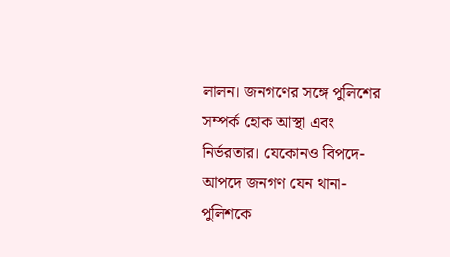লালন। জনগণের সঙ্গে পুলিশের সম্পর্ক হোক আস্থা এবং নির্ভরতার। যেকোনও বিপদে-আপদে জনগণ যেন থানা-পুলিশকে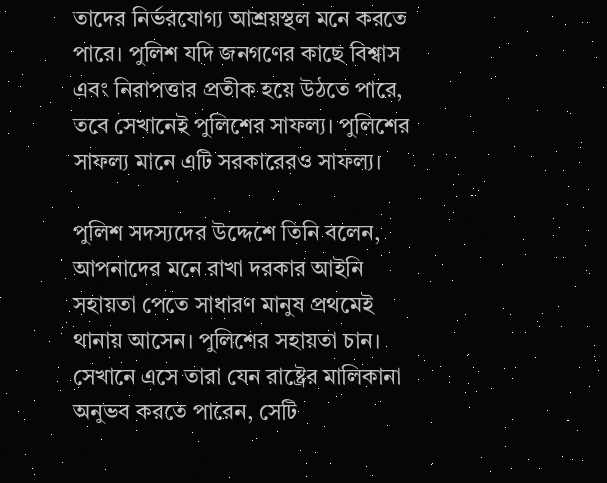তাদের নির্ভরযোগ্য আশ্রয়স্থল মনে করতে পারে। পুলিশ যদি জনগণের কাছে বিশ্বাস এবং নিরাপত্তার প্রতীক হয়ে উঠতে পারে, তবে সেখানেই পুলিশের সাফল্য। পুলিশের সাফল্য মানে এটি সরকারেরও সাফল্য।

পুলিশ সদস্যদের উদ্দেশে তিনি বলেন, আপনাদের মনে রাখা দরকার আইনি সহায়তা পেতে সাধারণ মানুষ প্রথমেই থানায় আসেন। পুলিশের সহায়তা চান। সেখানে এসে তারা যেন রাষ্ট্রের মালিকানা অনুভব করতে পারেন, সেটি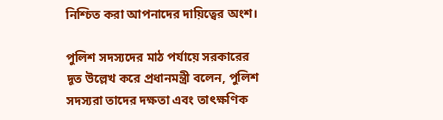নিশ্চিত করা আপনাদের দায়িত্বের অংশ।

পুলিশ সদস্যদের মাঠ পর্যায়ে সরকারের দূত উল্লেখ করে প্রধানমন্ত্রী বলেন, পুলিশ সদস্যরা তাদের দক্ষতা এবং তাৎক্ষণিক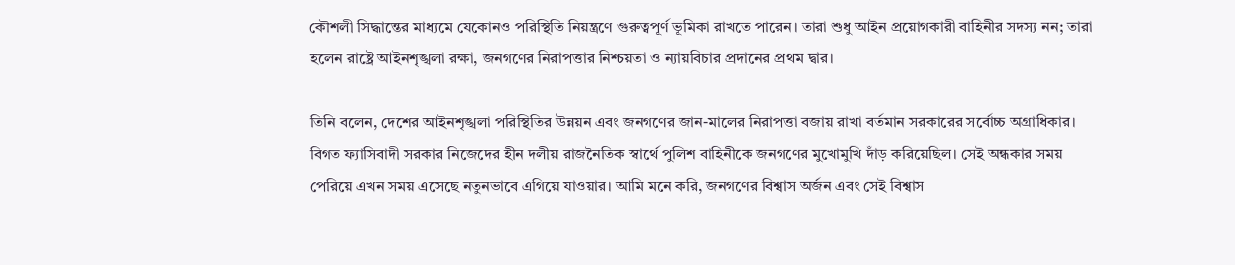কৌশলী সিদ্ধান্তের মাধ্যমে যেকোনও পরিস্থিতি নিয়ন্ত্রণে গুরুত্বপূর্ণ ভূমিকা রাখতে পারেন। তারা শুধু আইন প্রয়োগকারী বাহিনীর সদস্য নন; তারা হলেন রাষ্ট্রে আইনশৃঙ্খলা রক্ষা, জনগণের নিরাপত্তার নিশ্চয়তা ও ন্যায়বিচার প্রদানের প্রথম দ্বার।

তিনি বলেন, দেশের আইনশৃঙ্খলা পরিস্থিতির উন্নয়ন এবং জনগণের জান-মালের নিরাপত্তা বজায় রাখা বর্তমান সরকারের সর্বোচ্চ অগ্রাধিকার। বিগত ফ্যাসিবাদী সরকার নিজেদের হীন দলীয় রাজনৈতিক স্বার্থে পুলিশ বাহিনীকে জনগণের মুখোমুখি দাঁড় করিয়েছিল। সেই অন্ধকার সময় পেরিয়ে এখন সময় এসেছে নতুনভাবে এগিয়ে যাওয়ার। আমি মনে করি, জনগণের বিশ্বাস অর্জন এবং সেই বিশ্বাস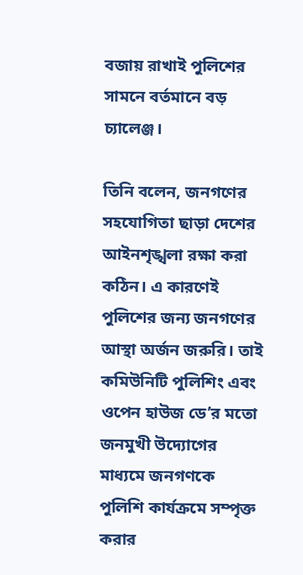বজায় রাখাই পুলিশের সামনে বর্তমানে বড় চ্যালেঞ্জ।

তিনি বলেন, জনগণের সহযোগিতা ছাড়া দেশের আইনশৃঙ্খলা রক্ষা করা কঠিন। এ কারণেই পুলিশের জন্য জনগণের আস্থা অর্জন জরুরি। তাই কমিউনিটি পুলিশিং এবং ওপেন হাউজ ডে’র মতো জনমুখী উদ্যোগের মাধ্যমে জনগণকে পুলিশি কার্যক্রমে সম্পৃক্ত করার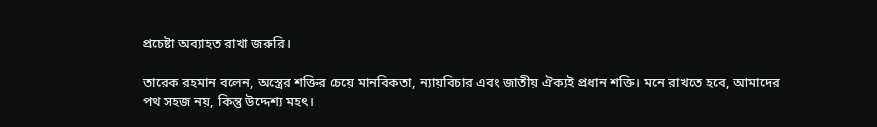প্রচেষ্টা অব্যাহত রাখা জরুরি।

তারেক রহমান বলেন, অস্ত্রের শক্তির চেয়ে মানবিকতা, ন্যায়বিচার এবং জাতীয় ঐক্যই প্রধান শক্তি। মনে রাখতে হবে, আমাদের পথ সহজ নয়, কিন্তু উদ্দেশ্য মহৎ।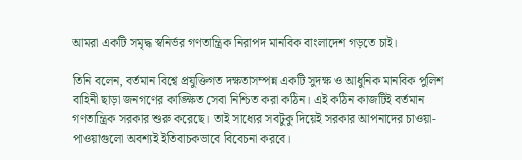আমরা একটি সমৃদ্ধ স্বনির্ভর গণতান্ত্রিক নিরাপদ মানবিক বাংলাদেশ গড়তে চাই।

তিনি বলেন, বর্তমান বিশ্বে প্রযুক্তিগত দক্ষতাসম্পন্ন একটি সুদক্ষ ও আধুনিক মানবিক পুলিশ বাহিনী ছাড়া জনগণের কাঙ্ক্ষিত সেবা নিশ্চিত করা কঠিন। এই কঠিন কাজটিই বর্তমান গণতান্ত্রিক সরকার শুরু করেছে। তাই সাধ্যের সবটুকু দিয়েই সরকার আপনাদের চাওয়া-পাওয়াগুলো অবশ্যই ইতিবাচকভাবে বিবেচনা করবে।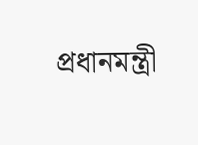প্রধানমন্ত্রী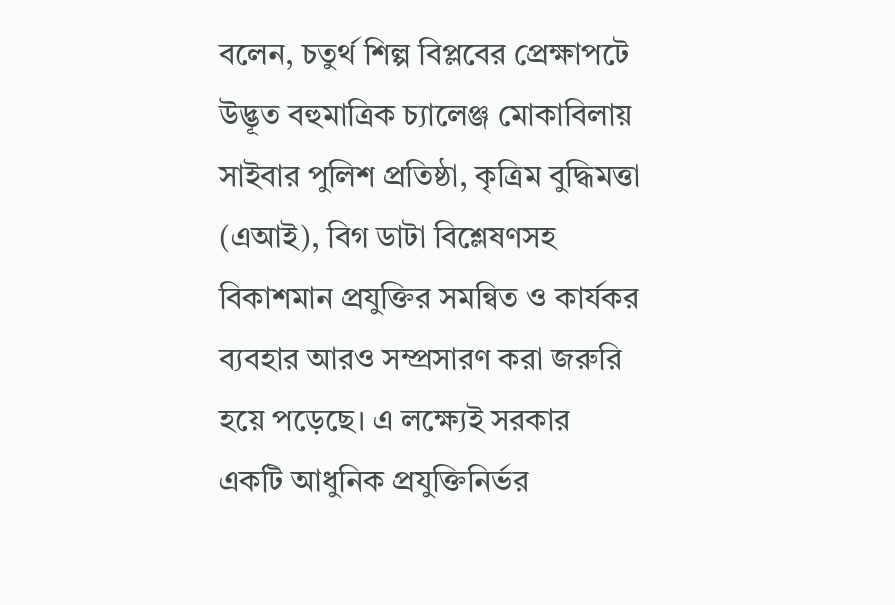বলেন, চতুর্থ শিল্প বিপ্লবের প্রেক্ষাপটে উদ্ভূত বহুমাত্রিক চ্যালেঞ্জ মোকাবিলায় সাইবার পুলিশ প্রতিষ্ঠা, কৃত্রিম বুদ্ধিমত্তা (এআই), বিগ ডাটা বিশ্লেষণসহ বিকাশমান প্রযুক্তির সমন্বিত ও কার্যকর ব্যবহার আরও সম্প্রসারণ করা জরুরি হয়ে পড়েছে। এ লক্ষ্যেই সরকার একটি আধুনিক প্রযুক্তিনির্ভর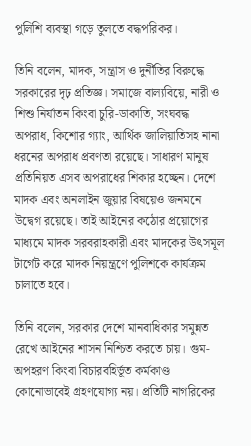পুলিশি ব্যবস্থা গড়ে তুলতে বদ্ধপরিকর।

তিনি বলেন, মাদক, সন্ত্রাস ও দুর্নীতির বিরুদ্ধে সরকারের দৃঢ় প্রতিজ্ঞ। সমাজে বাল্যবিয়ে, নারী ও শিশু নির্যাতন কিংবা চুরি-ডাকাতি, সংঘবদ্ধ অপরাধ, কিশোর গ্যাং, আর্থিক জালিয়াতিসহ নানা ধরনের অপরাধ প্রবণতা রয়েছে। সাধারণ মানুষ প্রতিনিয়ত এসব অপরাধের শিকার হচ্ছেন। দেশে মাদক এবং অনলাইন জুয়ার বিষয়েও জনমনে উদ্বেগ রয়েছে। তাই আইনের কঠোর প্রয়োগের মাধ্যমে মাদক সরবরাহকারী এবং মাদকের উৎসমূল টার্গেট করে মাদক নিয়ন্ত্রণে পুলিশকে কার্যক্রম চালাতে হবে।

তিনি বলেন, সরকার দেশে মানবাধিকার সমুন্নত রেখে আইনের শাসন নিশ্চিত করতে চায়। গুম-অপহরণ কিংবা বিচারবহির্ভূত কর্মকাণ্ড কোনোভাবেই গ্রহণযোগ্য নয়। প্রতিটি নাগরিকের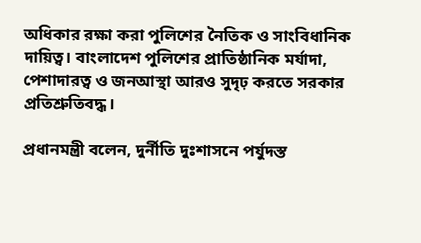অধিকার রক্ষা করা পুলিশের নৈতিক ও সাংবিধানিক দায়িত্ব। বাংলাদেশ পুলিশের প্রাতিষ্ঠানিক মর্যাদা, পেশাদারত্ব ও জনআস্থা আরও সুদৃঢ় করতে সরকার প্রতিশ্রুতিবদ্ধ।

প্রধানমন্ত্রী বলেন, দুর্নীতি দুঃশাসনে পর্যুদস্ত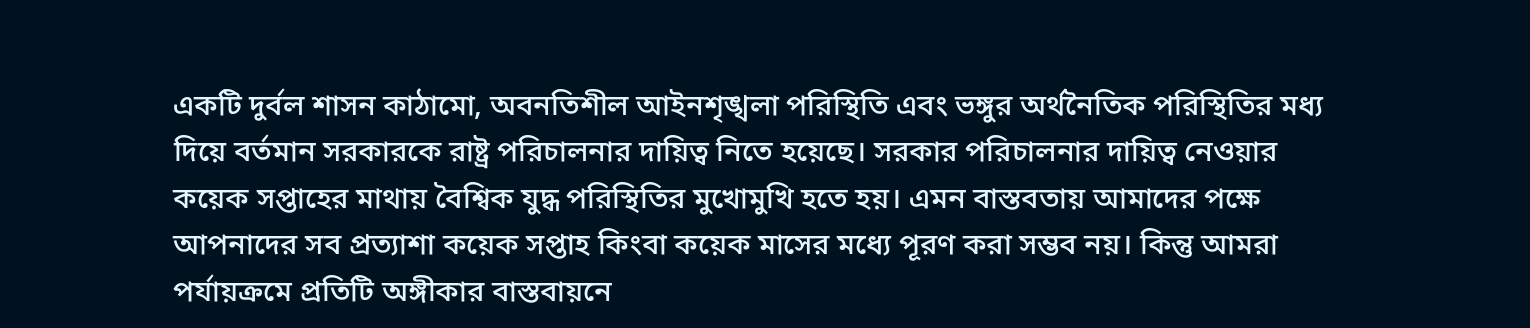একটি দুর্বল শাসন কাঠামো, অবনতিশীল আইনশৃঙ্খলা পরিস্থিতি এবং ভঙ্গুর অর্থনৈতিক পরিস্থিতির মধ্য দিয়ে বর্তমান সরকারকে রাষ্ট্র পরিচালনার দায়িত্ব নিতে হয়েছে। সরকার পরিচালনার দায়িত্ব নেওয়ার কয়েক সপ্তাহের মাথায় বৈশ্বিক যুদ্ধ পরিস্থিতির মুখোমুখি হতে হয়। এমন বাস্তবতায় আমাদের পক্ষে আপনাদের সব প্রত্যাশা কয়েক সপ্তাহ কিংবা কয়েক মাসের মধ্যে পূরণ করা সম্ভব নয়। কিন্তু আমরা পর্যায়ক্রমে প্রতিটি অঙ্গীকার বাস্তবায়নে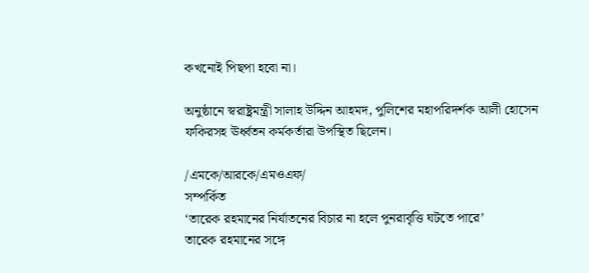কখনোই পিছপা হবো না।

অনুষ্ঠানে স্বরাষ্ট্রমন্ত্রী সালাহ উদ্দিন আহমদ, পুলিশের মহাপরিদর্শক আলী হোসেন ফকিরসহ ঊর্ধ্বতন কর্মকর্তারা উপস্থিত ছিলেন।

/এমকে/আরকে/এমওএফ/
সম্পর্কিত
‘তারেক রহমানের নির্যাতনের বিচার না হলে পুনরাবৃত্তি ঘটতে পারে’
তারেক রহমানের সঙ্গে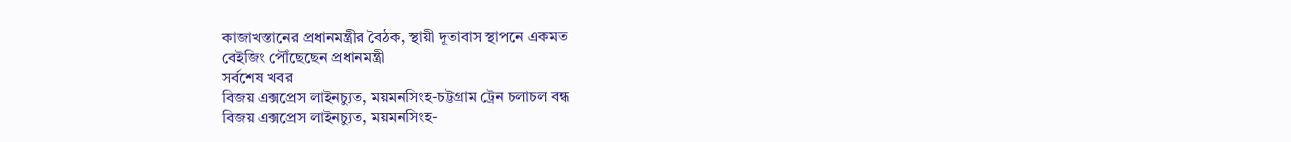কাজাখস্তানের প্রধানমন্ত্রীর বৈঠক, স্থায়ী দূতাবাস স্থাপনে একমত
বেইজিং পৌঁছেছেন প্রধানমন্ত্রী
সর্বশেষ খবর
বিজয় এক্সপ্রেস লাইনচ্যুত, ময়মনসিংহ-চট্টগ্রাম ট্রেন চলাচল বন্ধ
বিজয় এক্সপ্রেস লাইনচ্যুত, ময়মনসিংহ-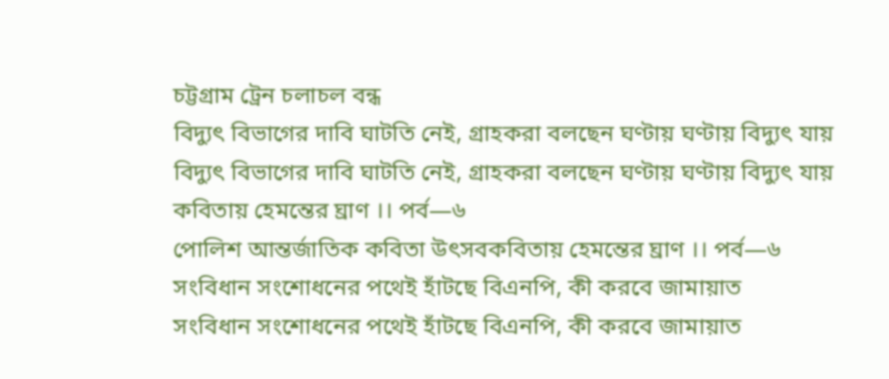চট্টগ্রাম ট্রেন চলাচল বন্ধ
বিদ্যুৎ বিভাগের দাবি ঘাটতি নেই, গ্রাহকরা বলছেন ঘণ্টায় ঘণ্টায় বিদ্যুৎ যায়
বিদ্যুৎ বিভাগের দাবি ঘাটতি নেই, গ্রাহকরা বলছেন ঘণ্টায় ঘণ্টায় বিদ্যুৎ যায়
কবিতায় হেমন্তের ঘ্রাণ ।। পর্ব—৬
পোলিশ আন্তর্জাতিক কবিতা উৎসবকবিতায় হেমন্তের ঘ্রাণ ।। পর্ব—৬
সংবিধান সংশোধনের পথেই হাঁটছে বিএনপি, কী করবে জামায়াত
সংবিধান সংশোধনের পথেই হাঁটছে বিএনপি, কী করবে জামায়াত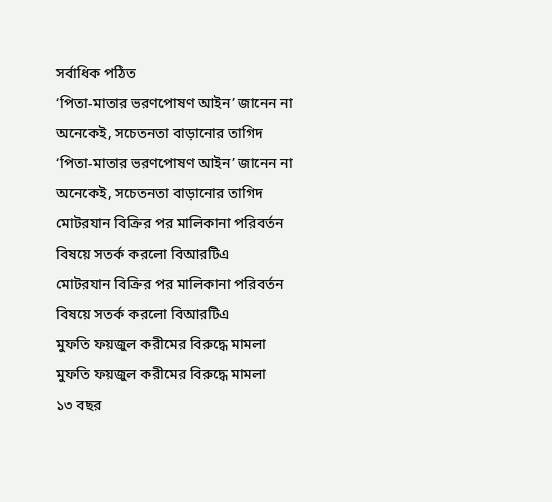সর্বাধিক পঠিত
‘পিতা-মাতার ভরণপোষণ আইন’ জানেন না অনেকেই, সচেতনতা বাড়ানোর তাগিদ
‘পিতা-মাতার ভরণপোষণ আইন’ জানেন না অনেকেই, সচেতনতা বাড়ানোর তাগিদ
মোটরযান বিক্রির পর মালিকানা পরিবর্তন বিষয়ে সতর্ক করলো বিআরটিএ
মোটরযান বিক্রির পর মালিকানা পরিবর্তন বিষয়ে সতর্ক করলো বিআরটিএ
মুফতি ফয়জুল করীমের বিরুদ্ধে মামলা
মুফতি ফয়জুল করীমের বিরুদ্ধে মামলা
১৩ বছর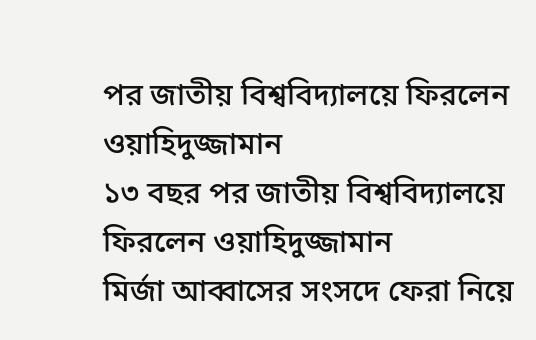পর জাতীয় বিশ্ববিদ্যালয়ে ফিরলেন ওয়াহিদুজ্জামান
১৩ বছর পর জাতীয় বিশ্ববিদ্যালয়ে ফিরলেন ওয়াহিদুজ্জামান
মির্জা আব্বাসের সংসদে ফেরা নিয়ে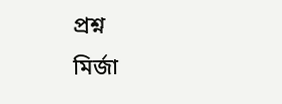প্রশ্ন
মির্জা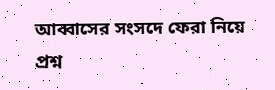আব্বাসের সংসদে ফেরা নিয়ে প্রশ্ন